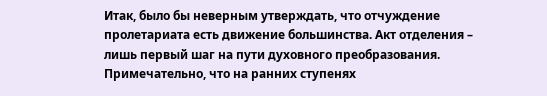Итак, было бы неверным утверждать, что отчуждение пролетариата есть движение большинства. Акт отделения – лишь первый шаг на пути духовного преобразования. Примечательно, что на ранних ступенях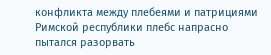конфликта между плебеями и патрициями Римской республики плебс напрасно пытался разорвать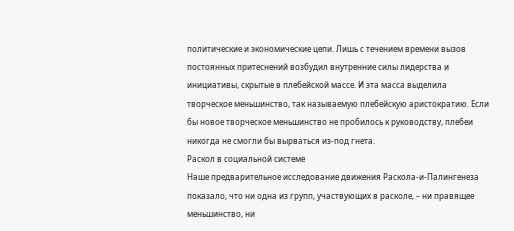политические и экономические цепи. Лишь с течением времени вызов постоянных притеснений возбудил внутренние силы лидерства и инициативы, скрытые в плебейской массе. И эта масса выделила творческое меньшинство, так называемую плебейскую аристократию. Если бы новое творческое меньшинство не пробилось к руководству, плебеи никогда не смогли бы вырваться из-под гнета.
Раскол в социальной системе
Наше предварительное исследование движения Раскола-и-Палингенеза показало, что ни одна из групп, участвующих в расколе, – ни правящее меньшинство, ни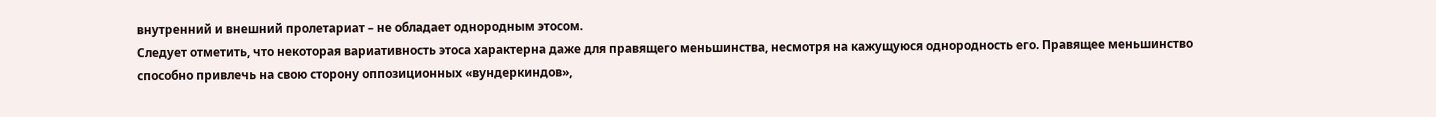внутренний и внешний пролетариат – не обладает однородным этосом.
Следует отметить, что некоторая вариативность этоса характерна даже для правящего меньшинства, несмотря на кажущуюся однородность его. Правящее меньшинство способно привлечь на свою сторону оппозиционных «вундеркиндов»,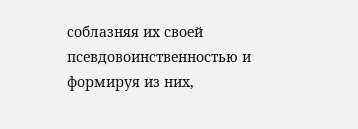соблазняя их своей псевдовоинственностью и формируя из них,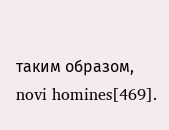таким образом, novi homines[469].